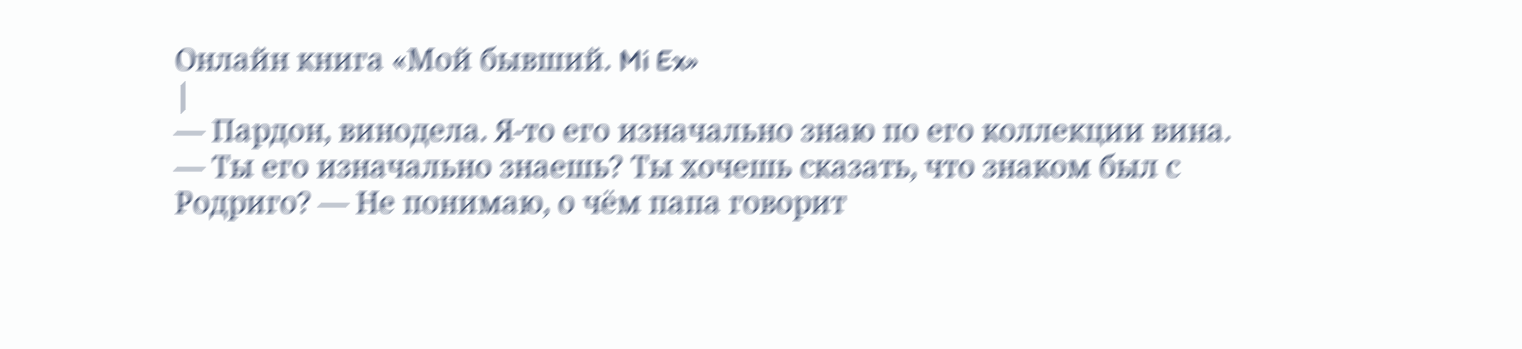Онлайн книга «Мой бывший. Mi Ex»
|
— Пардон, винодела. Я-то его изначально знаю по его коллекции вина. — Ты его изначально знаешь? Ты хочешь сказать, что знаком был с Родриго? — Не понимаю, о чём папа говорит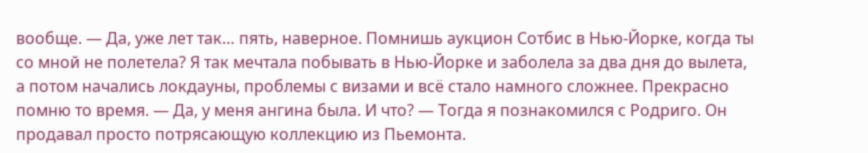вообще. — Да, уже лет так… пять, наверное. Помнишь аукцион Сотбис в Нью-Йорке, когда ты со мной не полетела? Я так мечтала побывать в Нью-Йорке и заболела за два дня до вылета, а потом начались локдауны, проблемы с визами и всё стало намного сложнее. Прекрасно помню то время. — Да, у меня ангина была. И что? — Тогда я познакомился с Родриго. Он продавал просто потрясающую коллекцию из Пьемонта.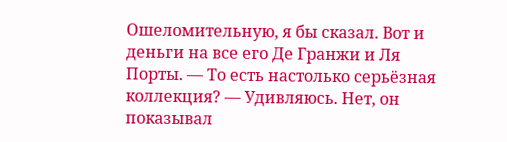Ошеломительную, я бы сказал. Вот и деньги на все его Де Гранжи и Ля Порты. — То есть настолько серьёзная коллекция? — Удивляюсь. Нет, он показывал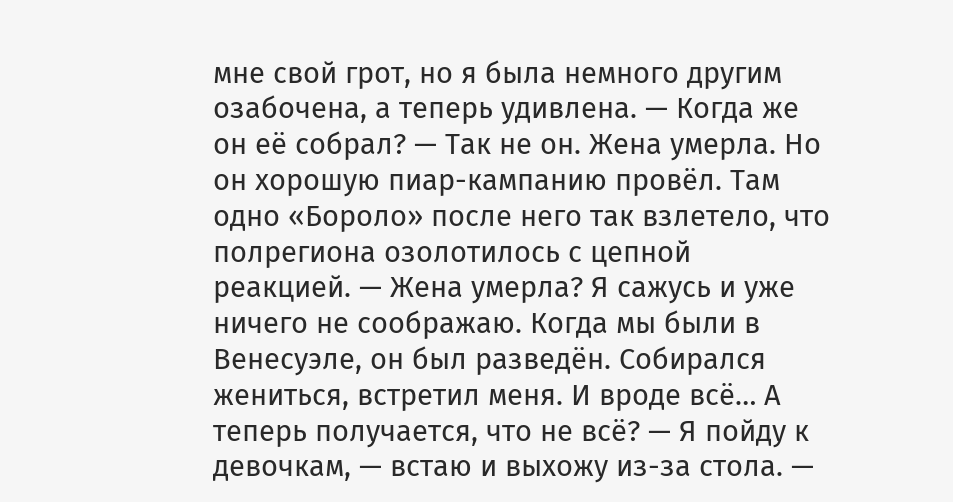мне свой грот, но я была немного другим озабочена, а теперь удивлена. — Когда же он её собрал? — Так не он. Жена умерла. Но он хорошую пиар-кампанию провёл. Там одно «Бороло» после него так взлетело, что полрегиона озолотилось с цепной реакцией. — Жена умерла? Я сажусь и уже ничего не соображаю. Когда мы были в Венесуэле, он был разведён. Собирался жениться, встретил меня. И вроде всё… А теперь получается, что не всё? — Я пойду к девочкам, — встаю и выхожу из-за стола. —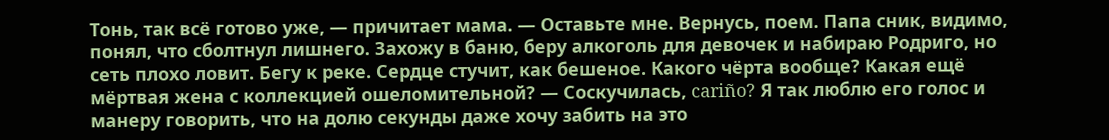Тонь, так всё готово уже, — причитает мама. — Оставьте мне. Вернусь, поем. Папа сник, видимо, понял, что сболтнул лишнего. Захожу в баню, беру алкоголь для девочек и набираю Родриго, но сеть плохо ловит. Бегу к реке. Сердце стучит, как бешеное. Какого чёрта вообще? Какая ещё мёртвая жена с коллекцией ошеломительной? — Соскучилась, cariño? Я так люблю его голос и манеру говорить, что на долю секунды даже хочу забить на это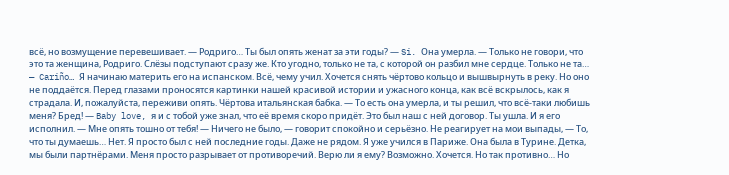всё, но возмущение перевешивает. — Родриго… Ты был опять женат за эти годы? — Si. Она умерла. — Только не говори, что это та женщина, Родриго. Слёзы подступают сразу же. Кто угодно, только не та, с которой он разбил мне сердце. Только не та… — Cariño… Я начинаю материть его на испанском. Всё, чему учил. Хочется снять чёртово кольцо и вышвырнуть в реку. Но оно не поддаётся. Перед глазами проносятся картинки нашей красивой истории и ужасного конца, как всё вскрылось, как я страдала. И, пожалуйста, переживи опять. Чёртова итальянская бабка. — То есть она умерла, и ты решил, что всё-таки любишь меня? Бред! — Baby love, я и с тобой уже знал, что её время скоро придёт. Это был наш с ней договор. Ты ушла. И я его исполнил. — Мне опять тошно от тебя! — Ничего не было, — говорит спокойно и серьёзно. Не реагирует на мои выпады, — То, что ты думаешь… Нет. Я просто был с ней последние годы. Даже не рядом. Я уже учился в Париже. Она была в Турине. Детка, мы были партнёрами. Меня просто разрывает от противоречий. Верю ли я ему? Возможно. Хочется. Но так противно… Но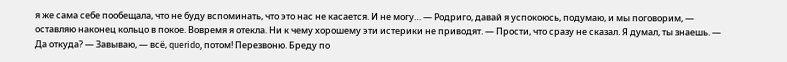я же сама себе пообещала, что не буду вспоминать, что это нас не касается. И не могу… — Родриго, давай я успокоюсь, подумаю, и мы поговорим, — оставляю наконец кольцо в покое. Вовремя я отекла. Ни к чему хорошему эти истерики не приводят. — Прости, что сразу не сказал. Я думал, ты знаешь. — Да откуда? — Завываю, — всё, querido, потом! Перезвоню. Бреду по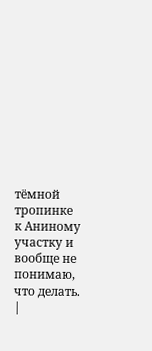тёмной тропинке к Аниному участку и вообще не понимаю, что делать. |